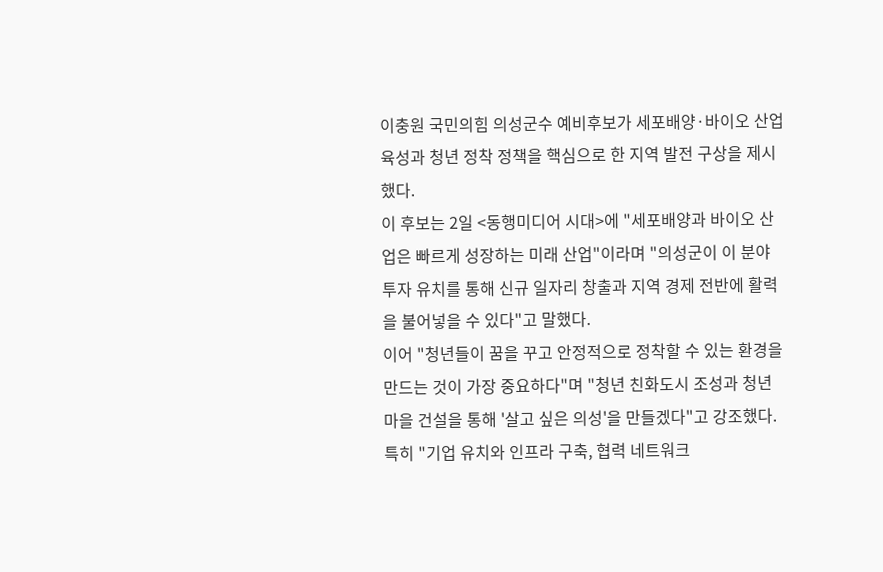이충원 국민의힘 의성군수 예비후보가 세포배양·바이오 산업 육성과 청년 정착 정책을 핵심으로 한 지역 발전 구상을 제시했다.
이 후보는 2일 <동행미디어 시대>에 "세포배양과 바이오 산업은 빠르게 성장하는 미래 산업"이라며 "의성군이 이 분야 투자 유치를 통해 신규 일자리 창출과 지역 경제 전반에 활력을 불어넣을 수 있다"고 말했다.
이어 "청년들이 꿈을 꾸고 안정적으로 정착할 수 있는 환경을 만드는 것이 가장 중요하다"며 "청년 친화도시 조성과 청년 마을 건설을 통해 '살고 싶은 의성'을 만들겠다"고 강조했다.
특히 "기업 유치와 인프라 구축, 협력 네트워크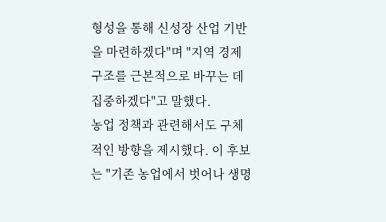형성을 통해 신성장 산업 기반을 마련하겠다"며 "지역 경제 구조를 근본적으로 바꾸는 데 집중하겠다"고 말했다.
농업 정책과 관련해서도 구체적인 방향을 제시했다. 이 후보는 "기존 농업에서 벗어나 생명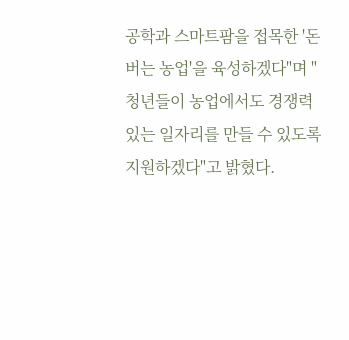공학과 스마트팜을 접목한 '돈 버는 농업'을 육성하겠다"며 "청년들이 농업에서도 경쟁력 있는 일자리를 만들 수 있도록 지원하겠다"고 밝혔다.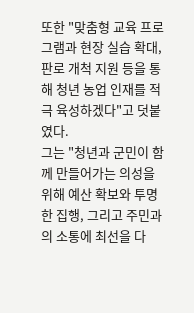또한 "맞춤형 교육 프로그램과 현장 실습 확대, 판로 개척 지원 등을 통해 청년 농업 인재를 적극 육성하겠다"고 덧붙였다.
그는 "청년과 군민이 함께 만들어가는 의성을 위해 예산 확보와 투명한 집행, 그리고 주민과의 소통에 최선을 다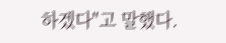하겠다"고 말했다.